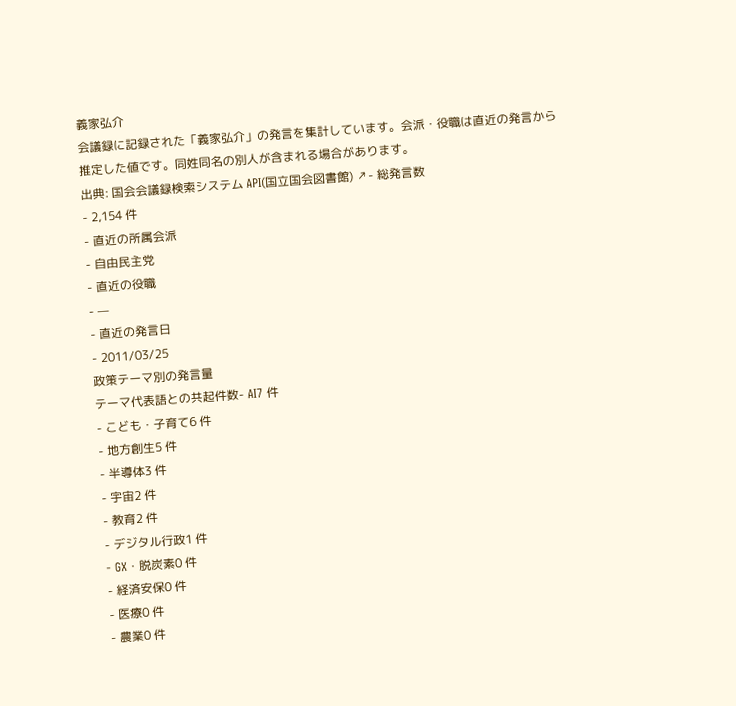義家弘介
会議録に記録された「義家弘介」の発言を集計しています。会派・役職は直近の発言から推定した値です。同姓同名の別人が含まれる場合があります。
出典: 国会会議録検索システム API(国立国会図書館) ↗- 総発言数
- 2,154 件
- 直近の所属会派
- 自由民主党
- 直近の役職
- —
- 直近の発言日
- 2011/03/25
政策テーマ別の発言量
テーマ代表語との共起件数- AI7 件
- こども・子育て6 件
- 地方創生5 件
- 半導体3 件
- 宇宙2 件
- 教育2 件
- デジタル行政1 件
- GX・脱炭素0 件
- 経済安保0 件
- 医療0 件
- 農業0 件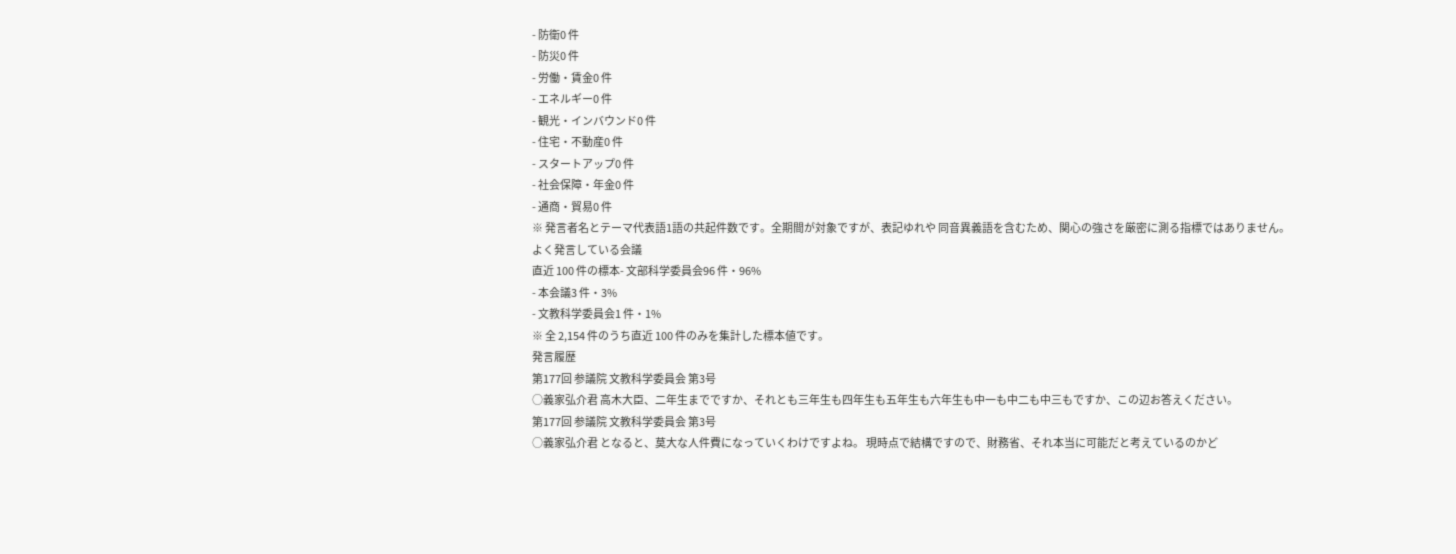- 防衛0 件
- 防災0 件
- 労働・賃金0 件
- エネルギー0 件
- 観光・インバウンド0 件
- 住宅・不動産0 件
- スタートアップ0 件
- 社会保障・年金0 件
- 通商・貿易0 件
※ 発言者名とテーマ代表語1語の共起件数です。全期間が対象ですが、表記ゆれや 同音異義語を含むため、関心の強さを厳密に測る指標ではありません。
よく発言している会議
直近 100 件の標本- 文部科学委員会96 件・96%
- 本会議3 件・3%
- 文教科学委員会1 件・1%
※ 全 2,154 件のうち直近 100 件のみを集計した標本値です。
発言履歴
第177回 参議院 文教科学委員会 第3号
○義家弘介君 高木大臣、二年生までですか、それとも三年生も四年生も五年生も六年生も中一も中二も中三もですか、この辺お答えください。
第177回 参議院 文教科学委員会 第3号
○義家弘介君 となると、莫大な人件費になっていくわけですよね。 現時点で結構ですので、財務省、それ本当に可能だと考えているのかど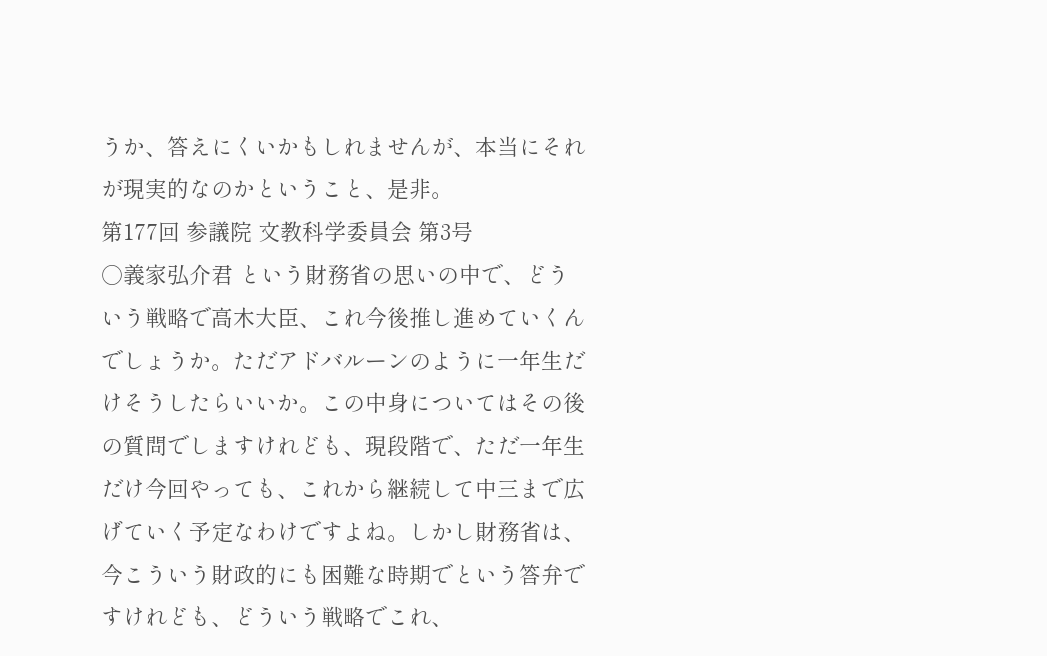うか、答えにくいかもしれませんが、本当にそれが現実的なのかということ、是非。
第177回 参議院 文教科学委員会 第3号
○義家弘介君 という財務省の思いの中で、どういう戦略で高木大臣、これ今後推し進めていくんでしょうか。ただアドバルーンのように一年生だけそうしたらいいか。この中身についてはその後の質問でしますけれども、現段階で、ただ一年生だけ今回やっても、これから継続して中三まで広げていく予定なわけですよね。しかし財務省は、今こういう財政的にも困難な時期でという答弁ですけれども、どういう戦略でこれ、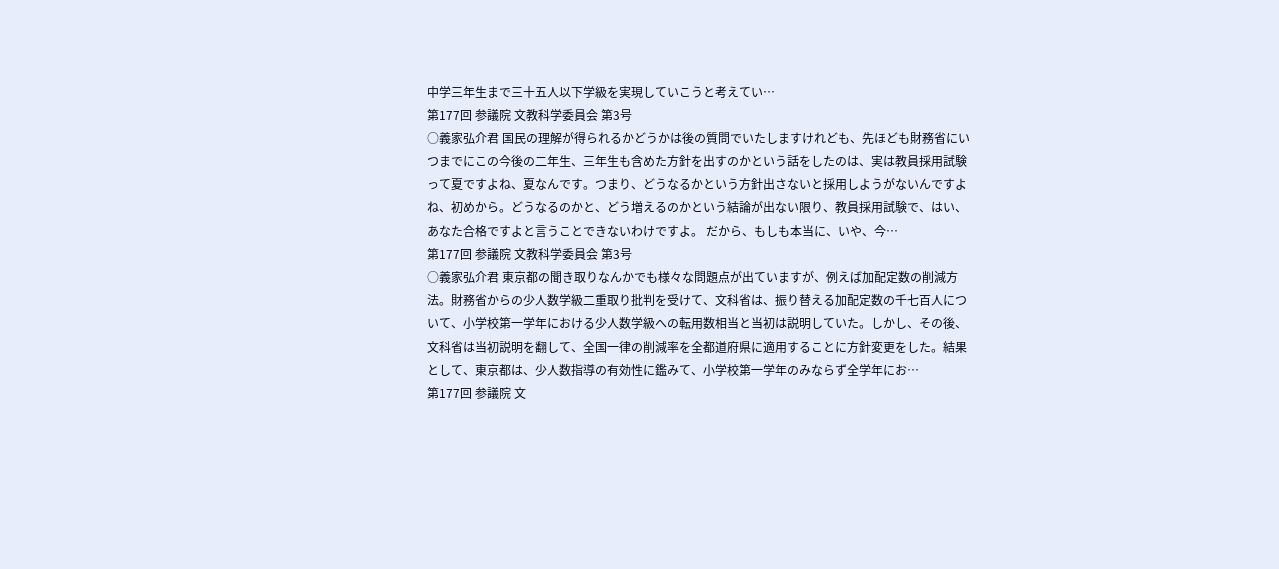中学三年生まで三十五人以下学級を実現していこうと考えてい…
第177回 参議院 文教科学委員会 第3号
○義家弘介君 国民の理解が得られるかどうかは後の質問でいたしますけれども、先ほども財務省にいつまでにこの今後の二年生、三年生も含めた方針を出すのかという話をしたのは、実は教員採用試験って夏ですよね、夏なんです。つまり、どうなるかという方針出さないと採用しようがないんですよね、初めから。どうなるのかと、どう増えるのかという結論が出ない限り、教員採用試験で、はい、あなた合格ですよと言うことできないわけですよ。 だから、もしも本当に、いや、今…
第177回 参議院 文教科学委員会 第3号
○義家弘介君 東京都の聞き取りなんかでも様々な問題点が出ていますが、例えば加配定数の削減方法。財務省からの少人数学級二重取り批判を受けて、文科省は、振り替える加配定数の千七百人について、小学校第一学年における少人数学級への転用数相当と当初は説明していた。しかし、その後、文科省は当初説明を翻して、全国一律の削減率を全都道府県に適用することに方針変更をした。結果として、東京都は、少人数指導の有効性に鑑みて、小学校第一学年のみならず全学年にお…
第177回 参議院 文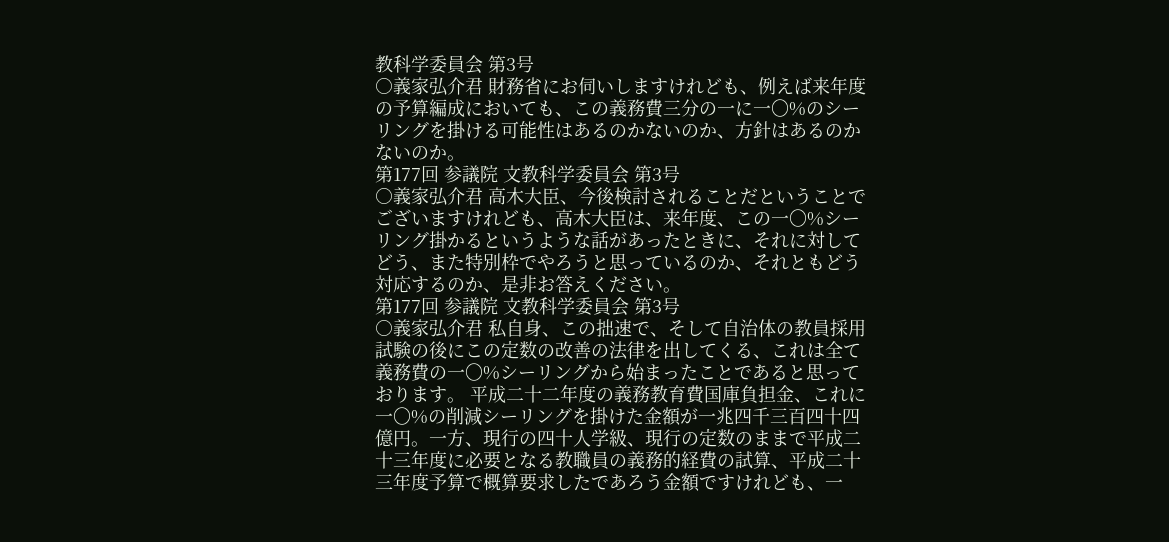教科学委員会 第3号
○義家弘介君 財務省にお伺いしますけれども、例えば来年度の予算編成においても、この義務費三分の一に一〇%のシーリングを掛ける可能性はあるのかないのか、方針はあるのかないのか。
第177回 参議院 文教科学委員会 第3号
○義家弘介君 高木大臣、今後検討されることだということでございますけれども、高木大臣は、来年度、この一〇%シーリング掛かるというような話があったときに、それに対してどう、また特別枠でやろうと思っているのか、それともどう対応するのか、是非お答えください。
第177回 参議院 文教科学委員会 第3号
○義家弘介君 私自身、この拙速で、そして自治体の教員採用試験の後にこの定数の改善の法律を出してくる、これは全て義務費の一〇%シーリングから始まったことであると思っております。 平成二十二年度の義務教育費国庫負担金、これに一〇%の削減シーリングを掛けた金額が一兆四千三百四十四億円。一方、現行の四十人学級、現行の定数のままで平成二十三年度に必要となる教職員の義務的経費の試算、平成二十三年度予算で概算要求したであろう金額ですけれども、一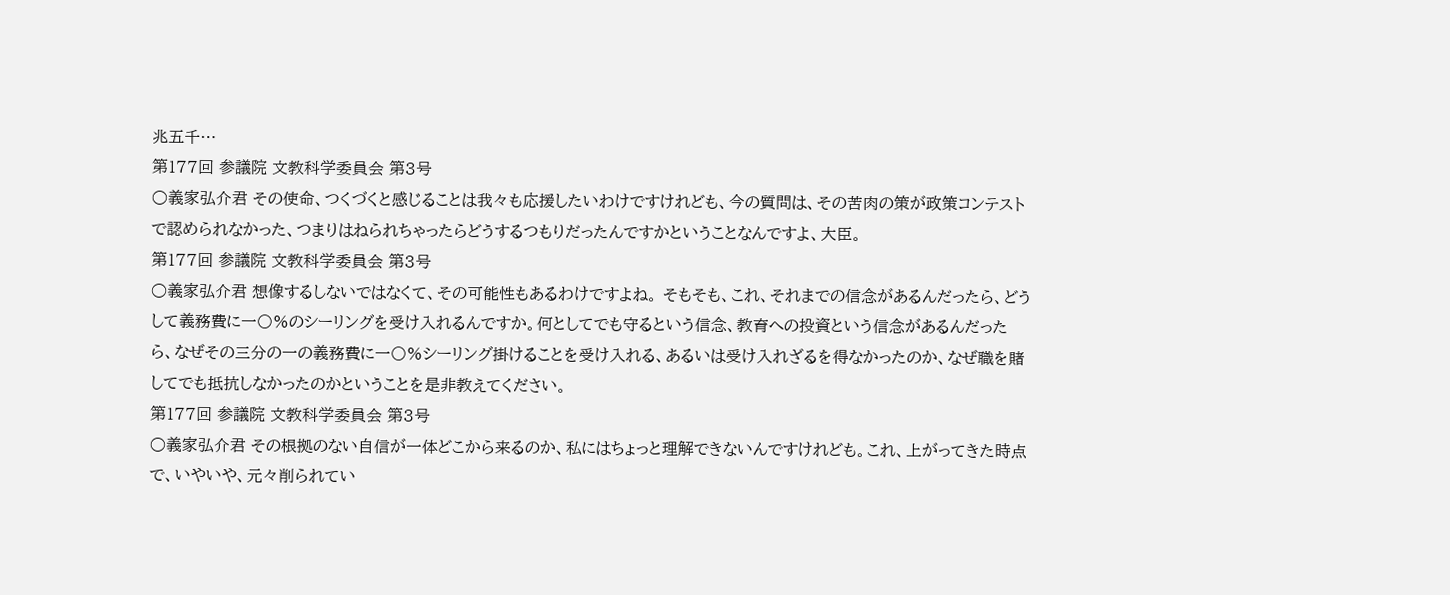兆五千…
第177回 参議院 文教科学委員会 第3号
○義家弘介君 その使命、つくづくと感じることは我々も応援したいわけですけれども、今の質問は、その苦肉の策が政策コンテストで認められなかった、つまりはねられちゃったらどうするつもりだったんですかということなんですよ、大臣。
第177回 参議院 文教科学委員会 第3号
○義家弘介君 想像するしないではなくて、その可能性もあるわけですよね。 そもそも、これ、それまでの信念があるんだったら、どうして義務費に一〇%のシーリングを受け入れるんですか。何としてでも守るという信念、教育への投資という信念があるんだったら、なぜその三分の一の義務費に一〇%シーリング掛けることを受け入れる、あるいは受け入れざるを得なかったのか、なぜ職を賭してでも抵抗しなかったのかということを是非教えてください。
第177回 参議院 文教科学委員会 第3号
○義家弘介君 その根拠のない自信が一体どこから来るのか、私にはちょっと理解できないんですけれども。これ、上がってきた時点で、いやいや、元々削られてい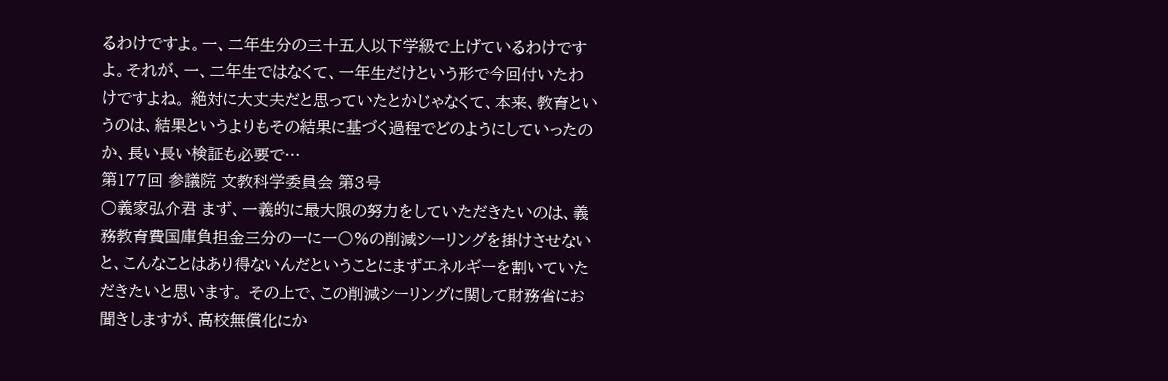るわけですよ。一、二年生分の三十五人以下学級で上げているわけですよ。それが、一、二年生ではなくて、一年生だけという形で今回付いたわけですよね。 絶対に大丈夫だと思っていたとかじゃなくて、本来、教育というのは、結果というよりもその結果に基づく過程でどのようにしていったのか、長い長い検証も必要で…
第177回 参議院 文教科学委員会 第3号
○義家弘介君 まず、一義的に最大限の努力をしていただきたいのは、義務教育費国庫負担金三分の一に一〇%の削減シーリングを掛けさせないと、こんなことはあり得ないんだということにまずエネルギーを割いていただきたいと思います。 その上で、この削減シーリングに関して財務省にお聞きしますが、高校無償化にか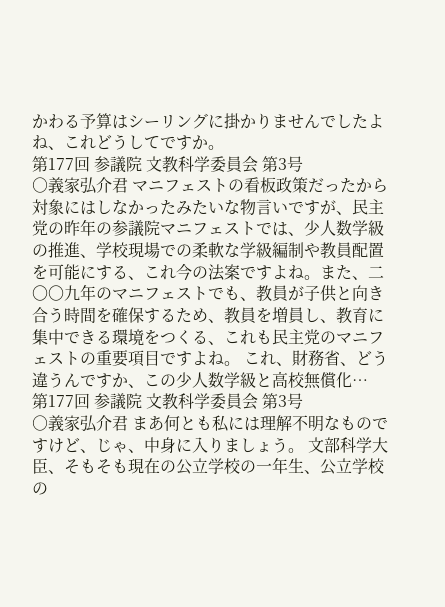かわる予算はシーリングに掛かりませんでしたよね、これどうしてですか。
第177回 参議院 文教科学委員会 第3号
○義家弘介君 マニフェストの看板政策だったから対象にはしなかったみたいな物言いですが、民主党の昨年の参議院マニフェストでは、少人数学級の推進、学校現場での柔軟な学級編制や教員配置を可能にする、これ今の法案ですよね。また、二〇〇九年のマニフェストでも、教員が子供と向き合う時間を確保するため、教員を増員し、教育に集中できる環境をつくる、これも民主党のマニフェストの重要項目ですよね。 これ、財務省、どう違うんですか、この少人数学級と高校無償化…
第177回 参議院 文教科学委員会 第3号
○義家弘介君 まあ何とも私には理解不明なものですけど、じゃ、中身に入りましょう。 文部科学大臣、そもそも現在の公立学校の一年生、公立学校の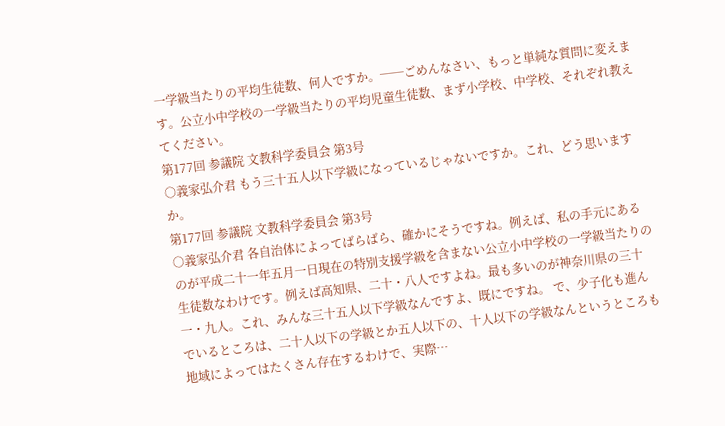一学級当たりの平均生徒数、何人ですか。──ごめんなさい、もっと単純な質問に変えます。公立小中学校の一学級当たりの平均児童生徒数、まず小学校、中学校、それぞれ教えてください。
第177回 参議院 文教科学委員会 第3号
○義家弘介君 もう三十五人以下学級になっているじゃないですか。これ、どう思いますか。
第177回 参議院 文教科学委員会 第3号
○義家弘介君 各自治体によってばらばら、確かにそうですね。例えば、私の手元にあるのが平成二十一年五月一日現在の特別支援学級を含まない公立小中学校の一学級当たりの生徒数なわけです。例えば高知県、二十・八人ですよね。最も多いのが神奈川県の三十一・九人。これ、みんな三十五人以下学級なんですよ、既にですね。 で、少子化も進んでいるところは、二十人以下の学級とか五人以下の、十人以下の学級なんというところも地域によってはたくさん存在するわけで、実際…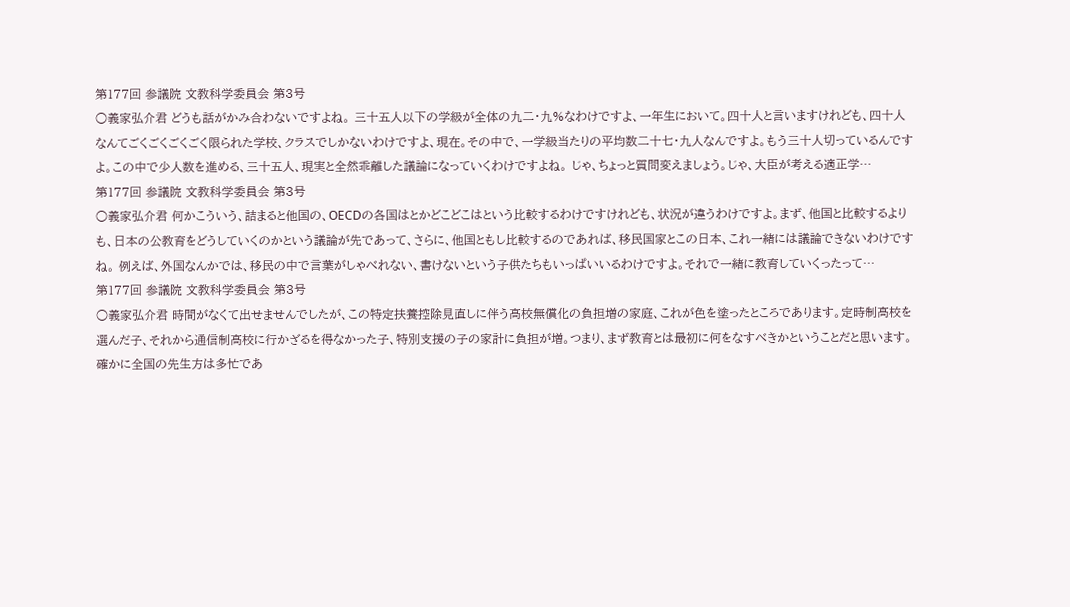第177回 参議院 文教科学委員会 第3号
○義家弘介君 どうも話がかみ合わないですよね。 三十五人以下の学級が全体の九二・九%なわけですよ、一年生において。四十人と言いますけれども、四十人なんてごくごくごくごく限られた学校、クラスでしかないわけですよ、現在。その中で、一学級当たりの平均数二十七・九人なんですよ。もう三十人切っているんですよ。この中で少人数を進める、三十五人、現実と全然乖離した議論になっていくわけですよね。 じゃ、ちょっと質問変えましょう。じゃ、大臣が考える適正学…
第177回 参議院 文教科学委員会 第3号
○義家弘介君 何かこういう、詰まると他国の、OECDの各国はとかどこどこはという比較するわけですけれども、状況が違うわけですよ。まず、他国と比較するよりも、日本の公教育をどうしていくのかという議論が先であって、さらに、他国ともし比較するのであれば、移民国家とこの日本、これ一緒には議論できないわけですね。 例えば、外国なんかでは、移民の中で言葉がしゃべれない、書けないという子供たちもいっぱいいるわけですよ。それで一緒に教育していくったって…
第177回 参議院 文教科学委員会 第3号
○義家弘介君 時間がなくて出せませんでしたが、この特定扶養控除見直しに伴う高校無償化の負担増の家庭、これが色を塗ったところであります。定時制高校を選んだ子、それから通信制高校に行かざるを得なかった子、特別支援の子の家計に負担が増。つまり、まず教育とは最初に何をなすべきかということだと思います。 確かに全国の先生方は多忙であ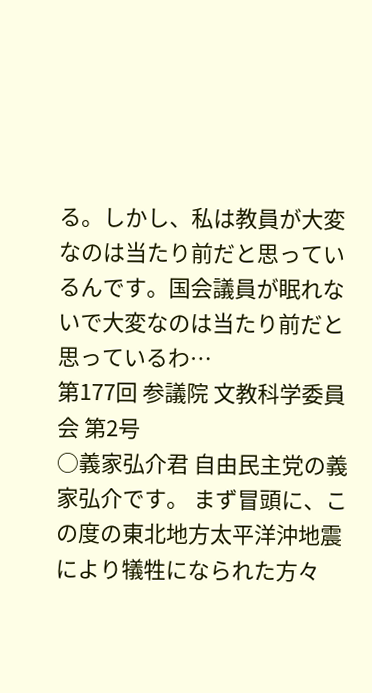る。しかし、私は教員が大変なのは当たり前だと思っているんです。国会議員が眠れないで大変なのは当たり前だと思っているわ…
第177回 参議院 文教科学委員会 第2号
○義家弘介君 自由民主党の義家弘介です。 まず冒頭に、この度の東北地方太平洋沖地震により犠牲になられた方々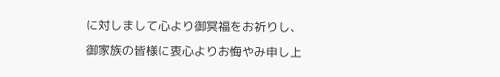に対しまして心より御冥福をお祈りし、御家族の皆様に衷心よりお悔やみ申し上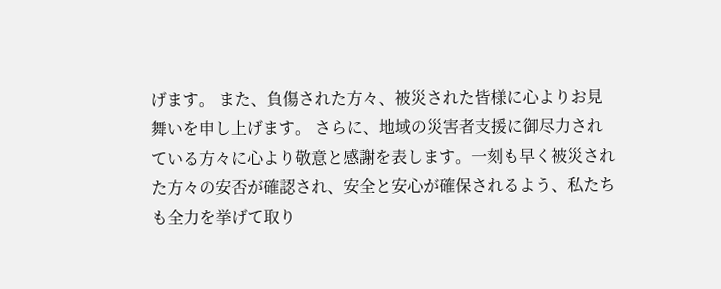げます。 また、負傷された方々、被災された皆様に心よりお見舞いを申し上げます。 さらに、地域の災害者支援に御尽力されている方々に心より敬意と感謝を表します。一刻も早く被災された方々の安否が確認され、安全と安心が確保されるよう、私たちも全力を挙げて取り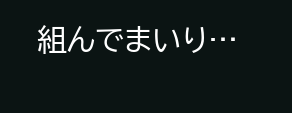組んでまいり…